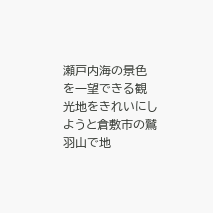瀬戸内海の景色を一望できる観光地をきれいにしようと倉敷市の鷲羽山で地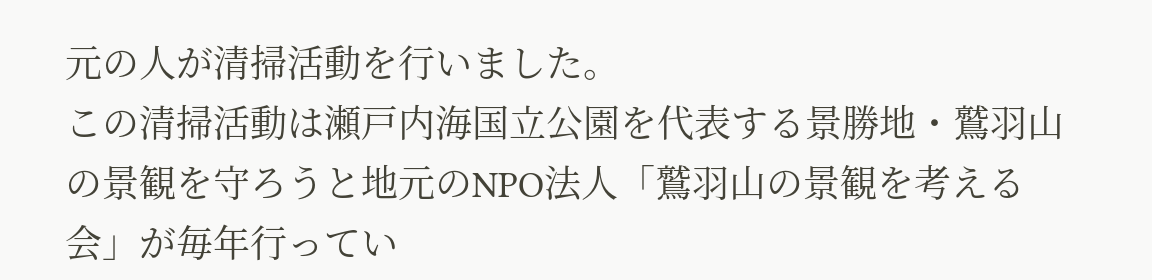元の人が清掃活動を行いました。
この清掃活動は瀬戸内海国立公園を代表する景勝地・鷲羽山の景観を守ろうと地元のNPO法人「鷲羽山の景観を考える会」が毎年行ってい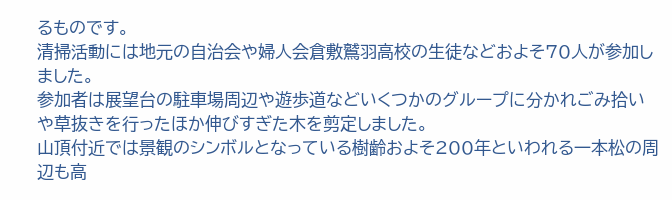るものです。
清掃活動には地元の自治会や婦人会倉敷鷲羽高校の生徒などおよそ70人が参加しました。
参加者は展望台の駐車場周辺や遊歩道などいくつかのグループに分かれごみ拾いや草抜きを行ったほか伸びすぎた木を剪定しました。
山頂付近では景観のシンボルとなっている樹齢およそ200年といわれる一本松の周辺も高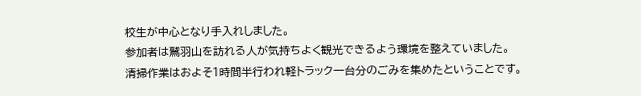校生が中心となり手入れしました。
参加者は鷲羽山を訪れる人が気持ちよく観光できるよう環境を整えていました。
清掃作業はおよそ1時間半行われ軽トラック一台分のごみを集めたということです。